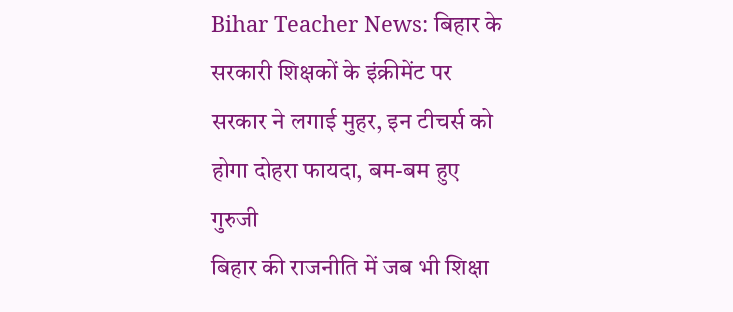Bihar Teacher News: बिहार के सरकारी शिक्षकों के इंक्रीमेंट पर सरकार ने लगाई मुहर, इन टीचर्स को होगा दोहरा फायदा, बम-बम हुए गुरुजी
बिहार की राजनीति में जब भी शिक्षा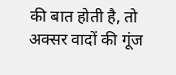की बात होती है, तो अक्सर वादों की गूंज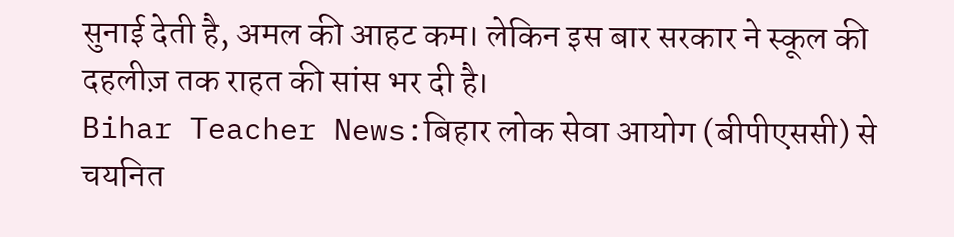सुनाई देती है, अमल की आहट कम। लेकिन इस बार सरकार ने स्कूल की दहलीज़ तक राहत की सांस भर दी है।
Bihar Teacher News:बिहार लोक सेवा आयोग (बीपीएससी) से चयनित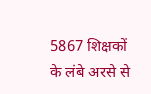5867 शिक्षकों के लंबे अरसे से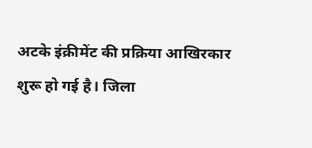अटके इंक्रीमेंट की प्रक्रिया आखिरकार शुरू हो गई है। जिला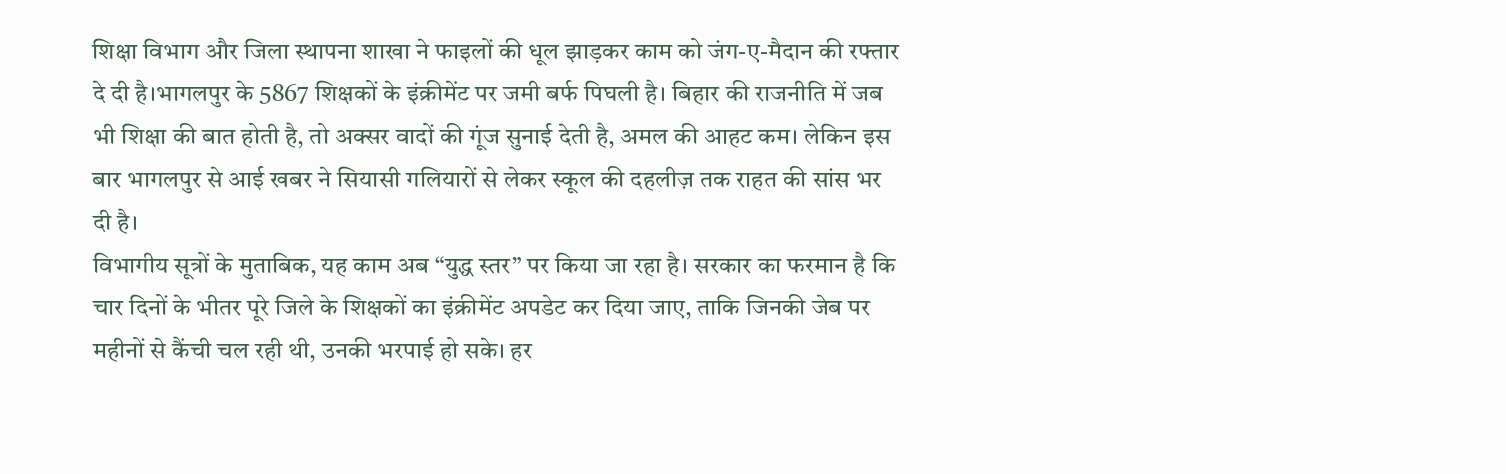शिक्षा विभाग और जिला स्थापना शाखा ने फाइलों की धूल झाड़कर काम को जंग-ए-मैदान की रफ्तार दे दी है।भागलपुर के 5867 शिक्षकों के इंक्रीमेंट पर जमी बर्फ पिघली है। बिहार की राजनीति में जब भी शिक्षा की बात होती है, तो अक्सर वादों की गूंज सुनाई देती है, अमल की आहट कम। लेकिन इस बार भागलपुर से आई खबर ने सियासी गलियारों से लेकर स्कूल की दहलीज़ तक राहत की सांस भर दी है।
विभागीय सूत्रों के मुताबिक, यह काम अब “युद्ध स्तर” पर किया जा रहा है। सरकार का फरमान है कि चार दिनों के भीतर पूरे जिले के शिक्षकों का इंक्रीमेंट अपडेट कर दिया जाए, ताकि जिनकी जेब पर महीनों से कैंची चल रही थी, उनकी भरपाई हो सके। हर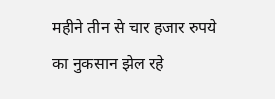महीने तीन से चार हजार रुपये का नुकसान झेल रहे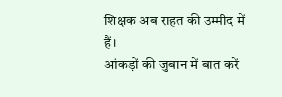शिक्षक अब राहत की उम्मीद में हैं।
आंकड़ों की जुबान में बात करें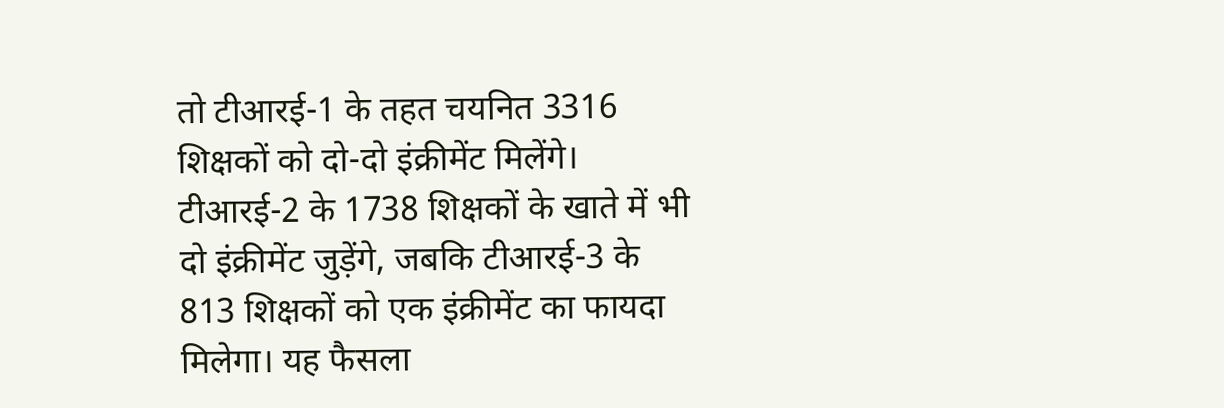तो टीआरई-1 के तहत चयनित 3316 शिक्षकों को दो-दो इंक्रीमेंट मिलेंगे। टीआरई-2 के 1738 शिक्षकों के खाते में भी दो इंक्रीमेंट जुड़ेंगे, जबकि टीआरई-3 के 813 शिक्षकों को एक इंक्रीमेंट का फायदा मिलेगा। यह फैसला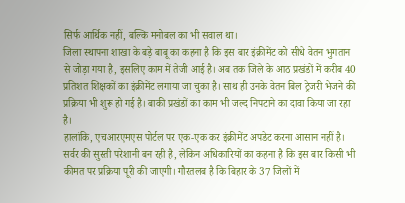सिर्फ आर्थिक नहीं, बल्कि मनोबल का भी सवाल था।
जिला स्थापना शाखा के बड़े बाबू का कहना है कि इस बार इंक्रीमेंट को सीधे वेतन भुगतान से जोड़ा गया है, इसलिए काम में तेजी आई है। अब तक जिले के आठ प्रखंडों में करीब 40 प्रतिशत शिक्षकों का इंक्रीमेंट लगाया जा चुका है। साथ ही उनके वेतन बिल ट्रेजरी भेजने की प्रक्रिया भी शुरू हो गई है। बाकी प्रखंडों का काम भी जल्द निपटाने का दावा किया जा रहा है।
हालांकि, एचआरएमएस पोर्टल पर एक-एक कर इंक्रीमेंट अपडेट करना आसान नहीं है। सर्वर की सुस्ती परेशानी बन रही है, लेकिन अधिकारियों का कहना है कि इस बार किसी भी कीमत पर प्रक्रिया पूरी की जाएगी। गौरतलब है कि बिहार के 37 जिलों में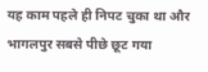यह काम पहले ही निपट चुका था और भागलपुर सबसे पीछे छूट गया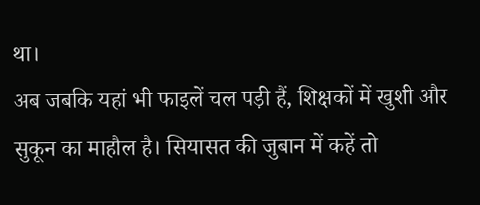था।
अब जबकि यहां भी फाइलें चल पड़ी हैं, शिक्षकों में खुशी और सुकून का माहौल है। सियासत की जुबान में कहें तो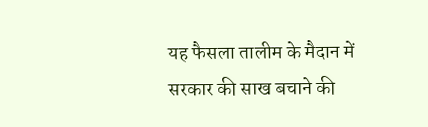यह फैसला तालीम के मैदान में सरकार की साख बचाने की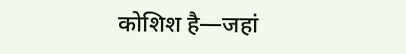कोशिश है—जहां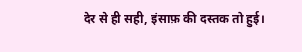देर से ही सही, इंसाफ़ की दस्तक तो हुई।